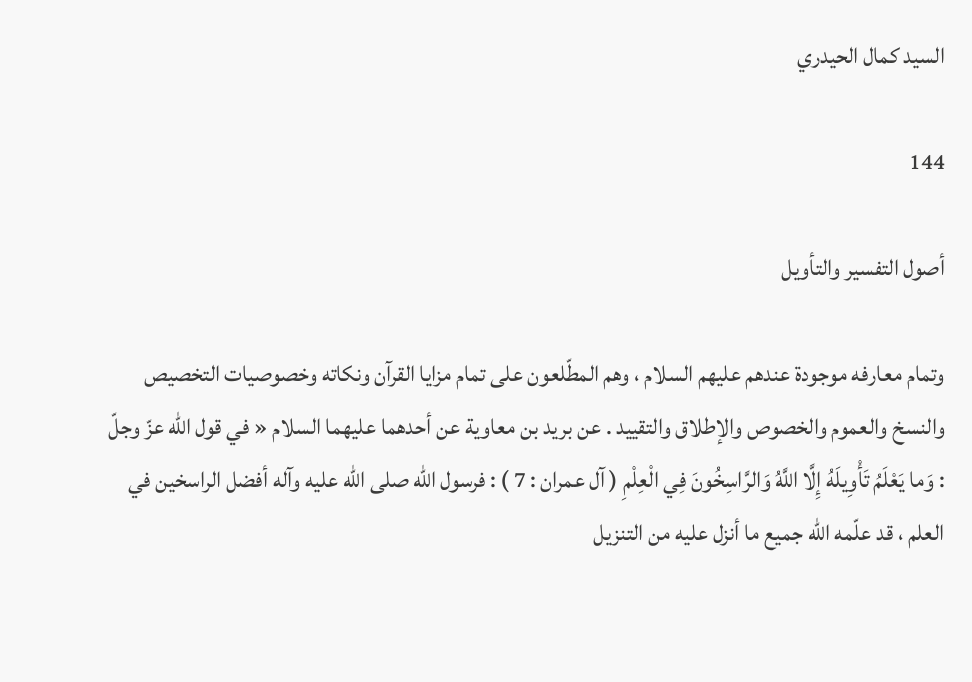السيد كمال الحيدري

144

أصول التفسير والتأويل

وتمام معارفه موجودة عندهم عليهم السلام ، وهم المطّلعون على تمام مزايا القرآن ونكاته وخصوصيات التخصيص والنسخ والعموم والخصوص والإطلاق والتقييد . عن بريد بن معاوية عن أحدهما عليهما السلام « في قول الله عزّ وجلّ : وَما يَعْلَمُ تَأْوِيلَهُ إِلَّا اللَّهُ وَالرَّاسِخُونَ فِي الْعِلْمِ ( آل عمران : 7 ) : فرسول الله صلى الله عليه وآله أفضل الراسخين في العلم ، قد علّمه الله جميع ما أنزل عليه من التنزيل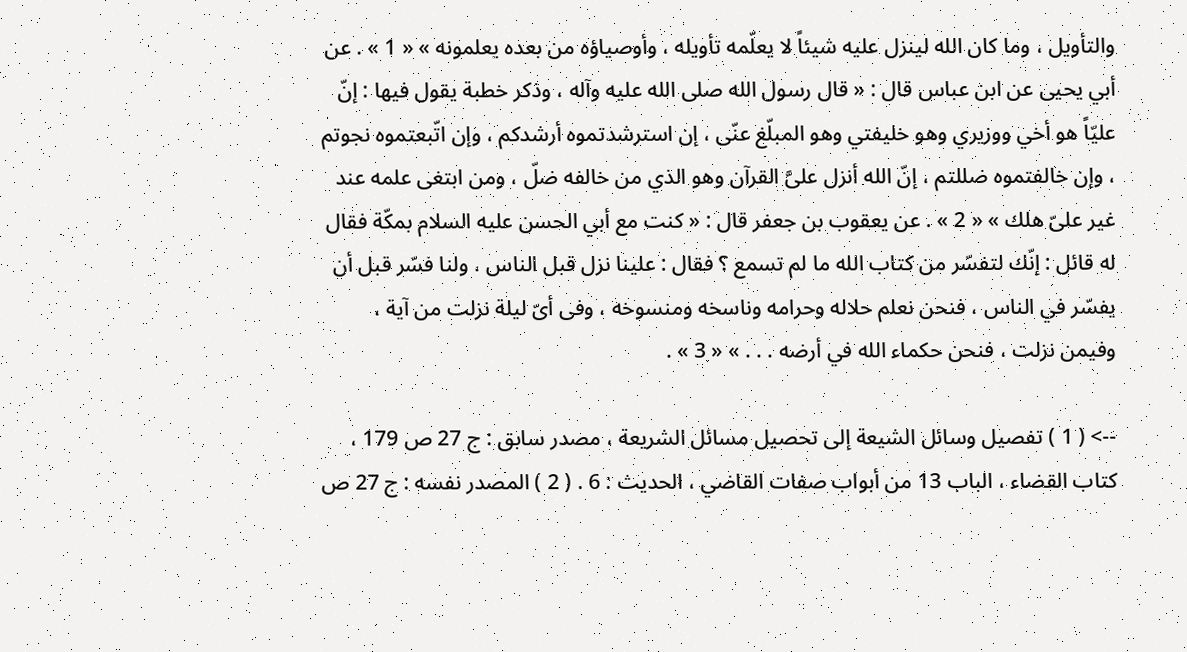والتأويل ، وما كان الله لينزل عليه شيئاً لا يعلّمه تأويله ، وأوصياؤه من بعده يعلمونه » « 1 » . عن أبي يحيى عن ابن عباس قال : « قال رسول الله صلى الله عليه وآله ، وذكر خطبة يقول فيها : إنّ عليّاً هو أخي ووزيري وهو خليفتي وهو المبلّغ عنّى ، إن استرشدتموه أرشدكم ، وإن اتّبعتموه نجوتم ، وإن خالفتموه ضللتم ، إنّ الله أنزل علىَّ القرآن وهو الذي من خالفه ضلّ ، ومن ابتغى علمه عند غير علىّ هلك » « 2 » . عن يعقوب بن جعفر قال : « كنت مع أبي الحسن عليه السلام بمكّة فقال له قائل : إنّك لتفسّر من كتاب الله ما لم تسمع ؟ فقال : علينا نزل قبل الناس ، ولنا فسّر قبل أن يفسّر في الناس ، فنحن نعلم حلاله وحرامه وناسخه ومنسوخه ، وفى أىّ ليلة نزلت من آية ، وفيمن نزلت ، فنحن حكماء الله في أرضه . . . » « 3 » .

--> ( 1 ) تفصيل وسائل الشيعة إلى تحصيل مسائل الشريعة ، مصدر سابق : ج 27 ص 179 ، كتاب القضاء ، الباب 13 من أبواب صفات القاضي ، الحديث : 6 . ( 2 ) المصدر نفسه : ج 27 ص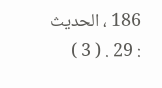186 ، الحديث : 29 . ( 3 )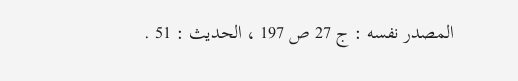المصدر نفسه : ج 27 ص 197 ، الحديث : 51 .